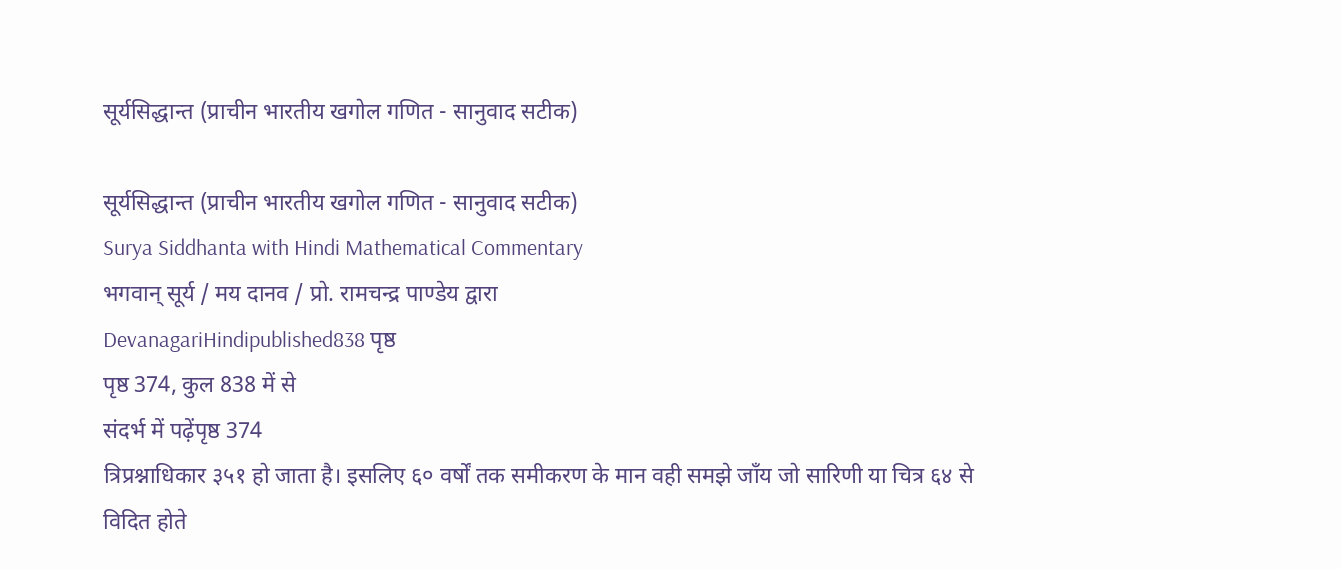सूर्यसिद्धान्त (प्राचीन भारतीय खगोल गणित - सानुवाद सटीक)

सूर्यसिद्धान्त (प्राचीन भारतीय खगोल गणित - सानुवाद सटीक)
Surya Siddhanta with Hindi Mathematical Commentary
भगवान् सूर्य / मय दानव / प्रो. रामचन्द्र पाण्डेय द्वारा
DevanagariHindipublished838 पृष्ठ
पृष्ठ 374, कुल 838 में से
संदर्भ में पढ़ेंपृष्ठ 374
त्रिप्रश्नाधिकार ३५१ हो जाता है। इसलिए ६० वर्षों तक समीकरण के मान वही समझे जाँय जो सारिणी या चित्र ६४ से विदित होते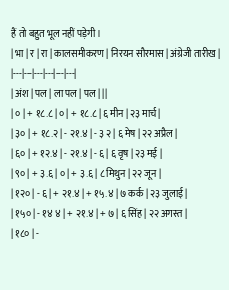हैं तो बहुत भूल नहीं पड़ेगी।
| भा | र | रा | कालसमीकरण | निरयन सौरमास | अंग्रेजी तारीख |
|---|---|---|---|---|---|
| अंश | पल | ला पल | पल | ||
| ० | + १८.८ | ० | + १८.८ | ६ मीन | २३ मार्च |
| ३० | + १८.२ | - २१.४ | - ३ २ | ६ मेष | २२ अप्रैल |
| ६० | + १२.४ | - २१.४ | - ६ | ६ वृष | २३ मई |
| ९० | + ३.६ | ० | + ३.६ | ८ मिथुन | २२ जून |
| १२० | - ६ | + २१.४ | + १५.४ | ७ कर्क | २३ जुलाई |
| १५० | - १४ ४ | + २१.४ | + ७ | ६ सिंह | २२ अगस्त |
| १८० | -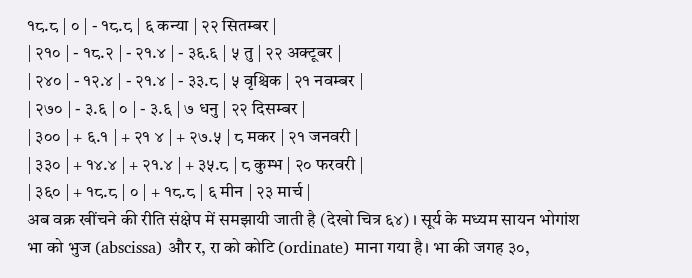१८.८ | ० | - १८.८ | ६ कन्या | २२ सितम्बर |
| २१० | - १८.२ | - २१.४ | - ३६.६ | ५ तु | २२ अक्टूबर |
| २४० | - १२.४ | - २१.४ | - ३३.८ | ५ वृश्चिक | २१ नवम्बर |
| २७० | - ३.६ | ० | - ३.६ | ७ धनु | २२ दिसम्बर |
| ३०० | + ६.१ | + २१ ४ | + २७.५ | ८ मकर | २१ जनवरी |
| ३३० | + १४.४ | + २१.४ | + ३५.८ | ८ कुम्भ | २० फरवरी |
| ३६० | + १८.८ | ० | + १८.८ | ६ मीन | २३ मार्च |
अब वक्र खींचने की रीति संक्षेप में समझायी जाती है (देखो चित्र ६४) । सूर्य के मध्यम सायन भोगांश भा को भुज (abscissa) और र, रा को कोटि (ordinate) माना गया है। भा की जगह ३०,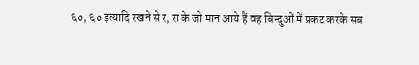६०, ६० इत्यादि रखने से र, रा के जो मान आये हैं वह बिन्दुओं में प्रकट करके सब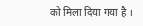को मिला दिया गया है ।